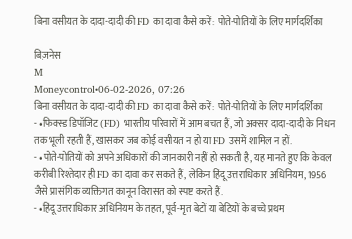बिना वसीयत के दादा-दादी की FD का दावा कैसे करें: पोते-पोतियों के लिए मार्गदर्शिका

बिज़नेस
M
Moneycontrol•06-02-2026, 07:26
बिना वसीयत के दादा-दादी की FD का दावा कैसे करें: पोते-पोतियों के लिए मार्गदर्शिका
- •फिक्स्ड डिपॉजिट (FD) भारतीय परिवारों में आम बचत हैं, जो अक्सर दादा-दादी के निधन तक भूली रहती हैं, खासकर जब कोई वसीयत न हो या FD उसमें शामिल न हों.
- •पोते-पोतियों को अपने अधिकारों की जानकारी नहीं हो सकती है, यह मानते हुए कि केवल करीबी रिश्तेदार ही FD का दावा कर सकते हैं, लेकिन हिंदू उत्तराधिकार अधिनियम, 1956 जैसे प्रासंगिक व्यक्तिगत कानून विरासत को स्पष्ट करते हैं.
- •हिंदू उत्तराधिकार अधिनियम के तहत, पूर्व-मृत बेटों या बेटियों के बच्चे प्रथम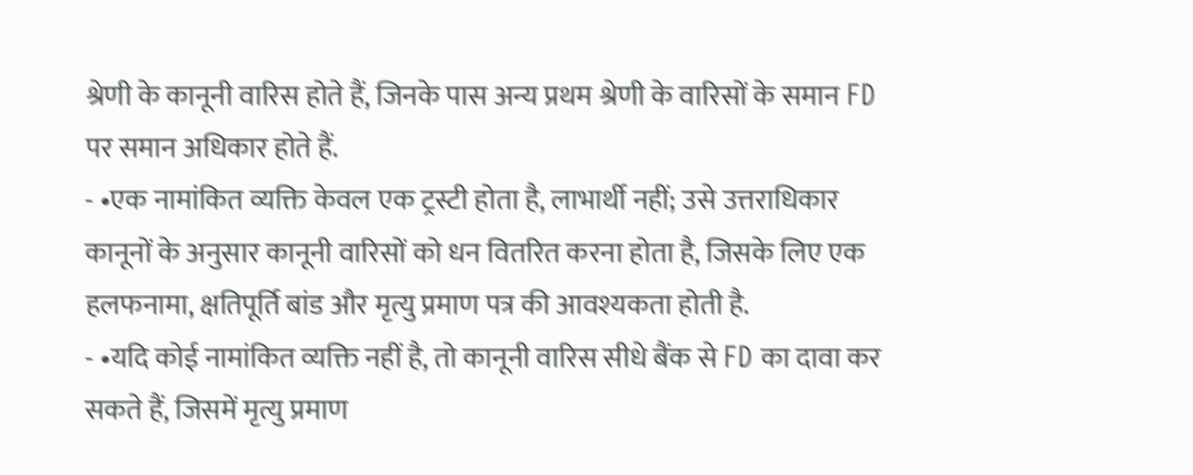श्रेणी के कानूनी वारिस होते हैं, जिनके पास अन्य प्रथम श्रेणी के वारिसों के समान FD पर समान अधिकार होते हैं.
- •एक नामांकित व्यक्ति केवल एक ट्रस्टी होता है, लाभार्थी नहीं; उसे उत्तराधिकार कानूनों के अनुसार कानूनी वारिसों को धन वितरित करना होता है, जिसके लिए एक हलफनामा, क्षतिपूर्ति बांड और मृत्यु प्रमाण पत्र की आवश्यकता होती है.
- •यदि कोई नामांकित व्यक्ति नहीं है, तो कानूनी वारिस सीधे बैंक से FD का दावा कर सकते हैं, जिसमें मृत्यु प्रमाण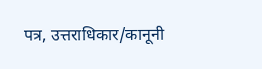पत्र, उत्तराधिकार/कानूनी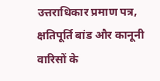उत्तराधिकार प्रमाण पत्र, क्षतिपूर्ति बांड और कानूनी वारिसों के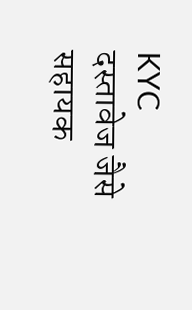KYC दस्तावेज जैसे सहायक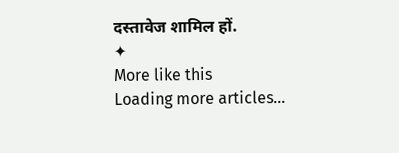दस्तावेज शामिल हों.
✦
More like this
Loading more articles...